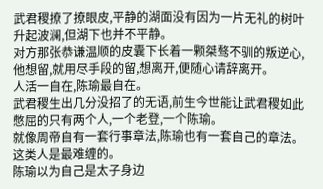武君稷撩了撩眼皮,平静的湖面没有因为一片无礼的树叶升起波澜,但湖下也并不平静。
对方那张恭谦温顺的皮囊下长着一颗桀骜不驯的叛逆心,他想留,就用尽手段的留,想离开,便随心请辞离开。
人活一自在,陈瑜最自在。
武君稷生出几分没招了的无语,前生今世能让武君稷如此憋屈的只有两个人,一个老登,一个陈瑜。
就像周帝自有一套行事章法,陈瑜也有一套自己的章法。
这类人是最难缠的。
陈瑜以为自己是太子身边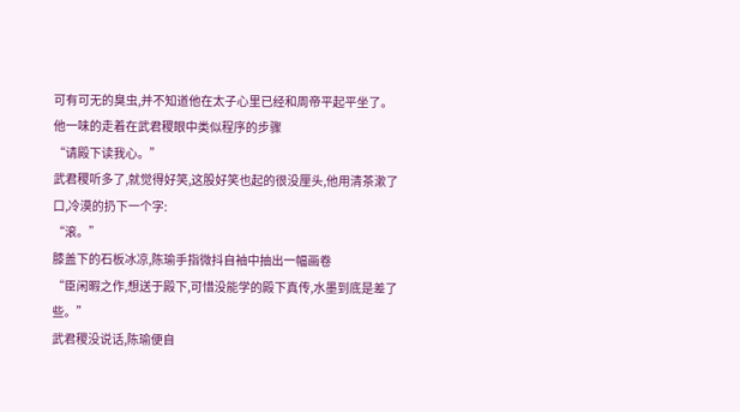可有可无的臭虫,并不知道他在太子心里已经和周帝平起平坐了。
他一味的走着在武君稷眼中类似程序的步骤
“请殿下读我心。”
武君稷听多了,就觉得好笑,这股好笑也起的很没厘头,他用清茶漱了口,冷漠的扔下一个字:
“滚。”
膝盖下的石板冰凉,陈瑜手指微抖自袖中抽出一幅画卷
“臣闲暇之作,想送于殿下,可惜没能学的殿下真传,水墨到底是差了些。”
武君稷没说话,陈瑜便自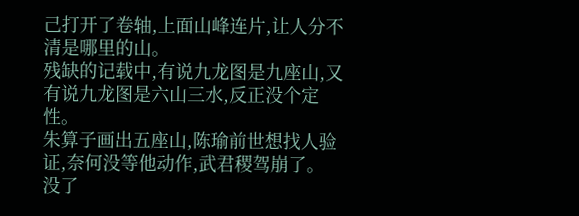己打开了卷轴,上面山峰连片,让人分不清是哪里的山。
残缺的记载中,有说九龙图是九座山,又有说九龙图是六山三水,反正没个定性。
朱算子画出五座山,陈瑜前世想找人验证,奈何没等他动作,武君稷驾崩了。
没了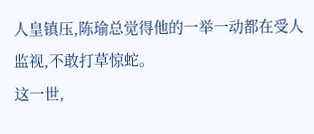人皇镇压,陈瑜总觉得他的一举一动都在受人监视,不敢打草惊蛇。
这一世,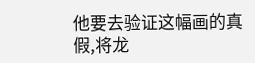他要去验证这幅画的真假,将龙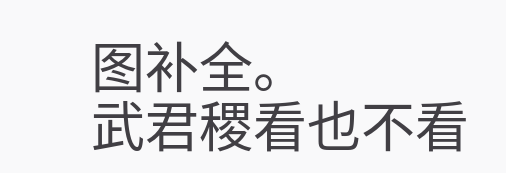图补全。
武君稷看也不看